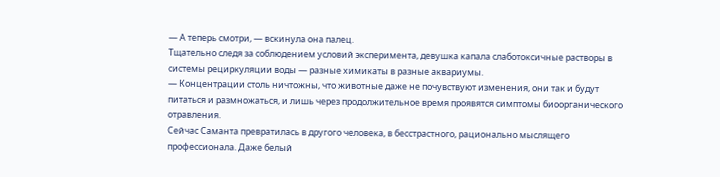— А теперь смотри, — вскинула она палец.
Тщательно следя за соблюдением условий эксперимента, девушка капала слаботоксичные растворы в системы рециркуляции воды — разные химикаты в разные аквариумы.
— Концентрации столь ничтожны, что животные даже не почувствуют изменения, они так и будут питаться и размножаться, и лишь через продолжительное время проявятся симптомы биоорганического отравления.
Сейчас Саманта превратилась в другого человека, в бесстрастного, рационально мыслящего профессионала. Даже белый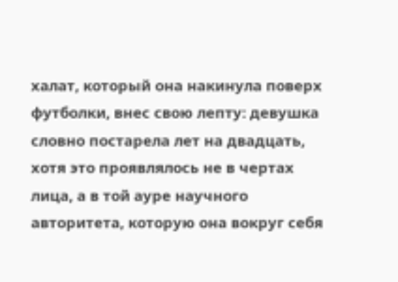халат, который она накинула поверх футболки, внес свою лепту: девушка словно постарела лет на двадцать, хотя это проявлялось не в чертах лица, а в той ауре научного авторитета, которую она вокруг себя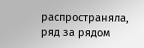распространяла, ряд за рядом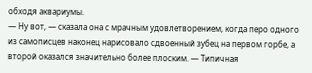обходя аквариумы.
— Ну вот, — сказала она с мрачным удовлетворением, когда перо одного из самописцев наконец нарисовало сдвоенный зубец на первом горбе, а второй оказался значительно более плоским. — Типичная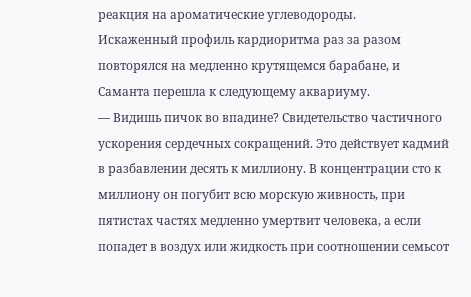реакция на ароматические углеводороды.
Искаженный профиль кардиоритма раз за разом повторялся на медленно крутящемся барабане, и Саманта перешла к следующему аквариуму.
— Видишь пичок во впадине? Свидетельство частичного ускорения сердечных сокращений. Это действует кадмий в разбавлении десять к миллиону. В концентрации сто к миллиону он погубит всю морскую живность, при пятистах частях медленно умертвит человека, а если попадет в воздух или жидкость при соотношении семьсот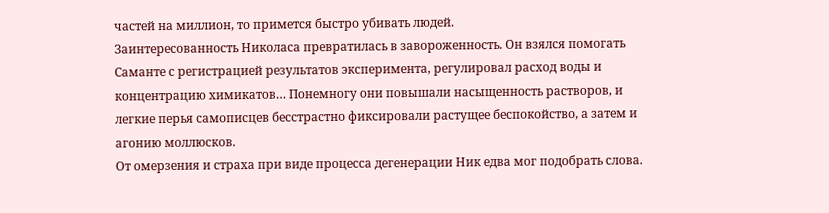частей на миллион, то примется быстро убивать людей.
Заинтересованность Николаса превратилась в завороженность. Он взялся помогать Саманте с регистрацией результатов эксперимента, регулировал расход воды и концентрацию химикатов… Понемногу они повышали насыщенность растворов, и легкие перья самописцев бесстрастно фиксировали растущее беспокойство, а затем и агонию моллюсков.
От омерзения и страха при виде процесса дегенерации Ник едва мог подобрать слова.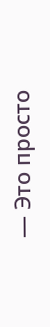— Это просто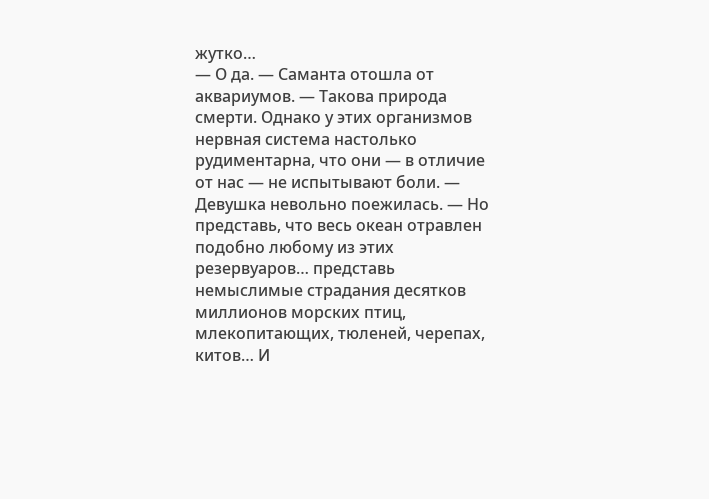жутко…
— О да. — Саманта отошла от аквариумов. — Такова природа смерти. Однако у этих организмов нервная система настолько рудиментарна, что они — в отличие от нас — не испытывают боли. — Девушка невольно поежилась. — Но представь, что весь океан отравлен подобно любому из этих резервуаров… представь немыслимые страдания десятков миллионов морских птиц, млекопитающих, тюленей, черепах, китов… И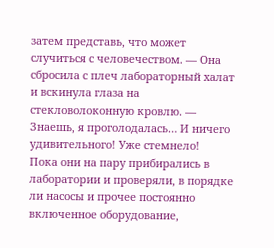затем представь, что может случиться с человечеством. — Она сбросила с плеч лабораторный халат и вскинула глаза на стекловолоконную кровлю. — Знаешь, я проголодалась… И ничего удивительного! Уже стемнело!
Пока они на пару прибирались в лаборатории и проверяли, в порядке ли насосы и прочее постоянно включенное оборудование,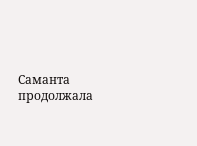Саманта продолжала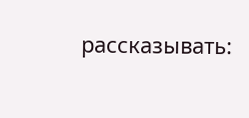рассказывать: